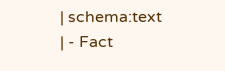| schema:text
| - Fact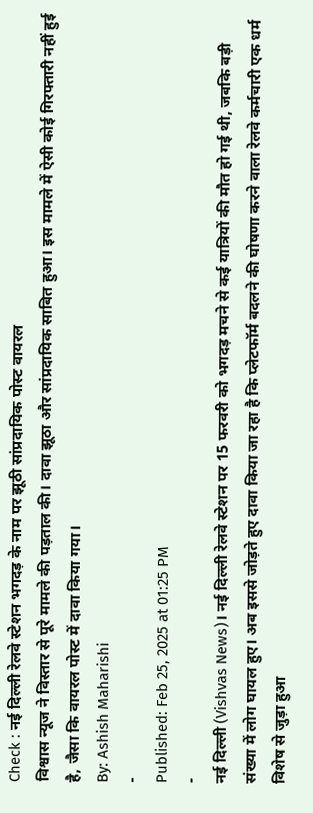Check : नई दिल्ली रेलवे स्टेशन भगदड़ के नाम पर झूठी सांप्रदायिक पोस्ट वायरल
विश्वास न्यूज ने विस्तार से पूरे मामले की पड़ताल की। दावा झूठा और सांप्रदायिक साबित हुआ। इस मामले में ऐसी कोई गिरफ्तारी नहीं हुई है, जैसा कि वायरल पोस्ट में दावा किया गया।
By: Ashish Maharishi
-
Published: Feb 25, 2025 at 01:25 PM
-
नई दिल्ली (Vishvas News)। नई दिल्ली रेलवे स्टेशन पर 15 फरवरी को भगदड़ मचने से कई यात्रियों की मौत हो गई थी, जबकि बड़ी संख्या में लोग घायल हुए। अब इससे जोड़ते हुए दावा किया जा रहा है कि प्लेटफॉर्म बदलने की घोषणा करने वाला रेलवे कर्मचारी एक धर्म विशेष से जुड़ा हुआ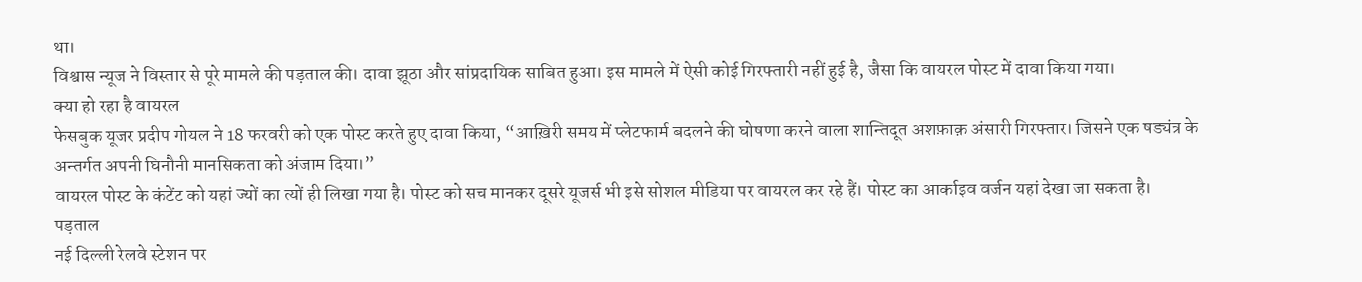था।
विश्वास न्यूज ने विस्तार से पूरे मामले की पड़ताल की। दावा झूठा और सांप्रदायिक साबित हुआ। इस मामले में ऐसी कोई गिरफ्तारी नहीं हुई है, जैसा कि वायरल पोस्ट में दावा किया गया।
क्या हो रहा है वायरल
फेसबुक यूजर प्रदीप गोयल ने 18 फरवरी को एक पोस्ट करते हुए दावा किया, “आख़िरी समय में प्लेटफार्म बदलने की घोषणा करने वाला शान्तिदूत अशफ़ाक़ अंसारी गिरफ्तार। जिसने एक षड्यंत्र के अन्तर्गत अपनी घिनौनी मानसिकता को अंजाम दिया।”
वायरल पोस्ट के कंटेंट को यहां ज्यों का त्यों ही लिखा गया है। पोस्ट को सच मानकर दूसरे यूजर्स भी इसे सोशल मीडिया पर वायरल कर रहे हैं। पोस्ट का आर्काइव वर्जन यहां देखा जा सकता है।
पड़ताल
नई दिल्ली रेलवे स्टेशन पर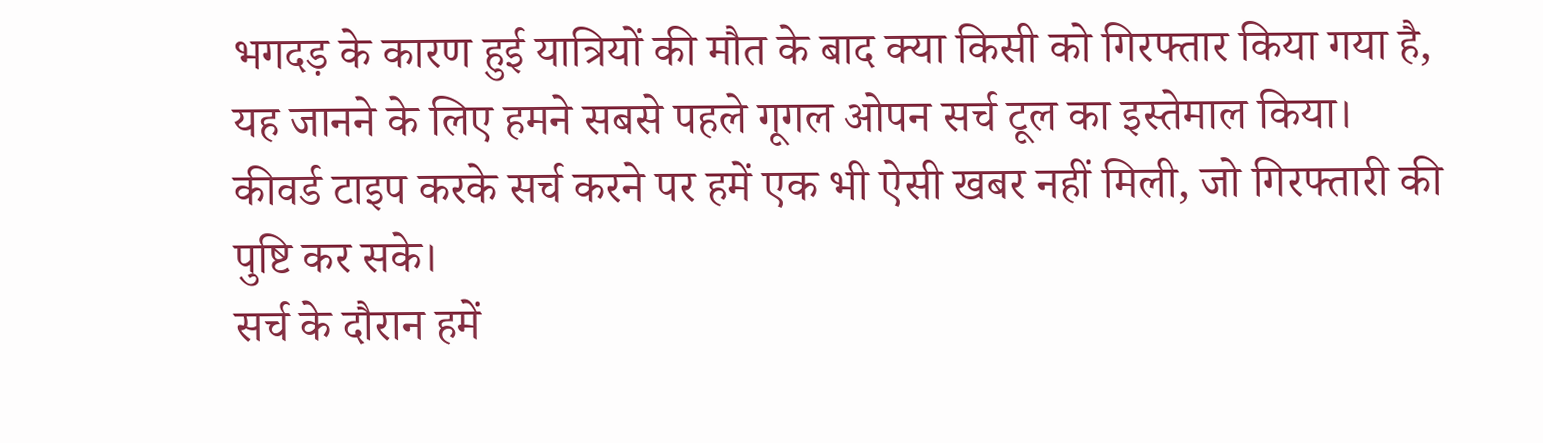भगदड़ के कारण हुई यात्रियों की मौत के बाद क्या किसी को गिरफ्तार किया गया है, यह जानने के लिए हमने सबसे पहले गूगल ओपन सर्च टूल का इस्तेमाल किया। कीवर्ड टाइप करके सर्च करने पर हमें एक भी ऐसी खबर नहीं मिली, जो गिरफ्तारी की पुष्टि कर सके।
सर्च के दौरान हमें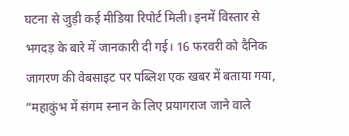घटना से जुड़ी कई मीडिया रिपोर्ट मिली। इनमें विस्तार से भगदड़ के बारे में जानकारी दी गई। 16 फरवरी को दैनिक जागरण की वेबसाइट पर पब्लिश एक खबर में बताया गया, “महाकुंभ में संगम स्नान के लिए प्रयागराज जाने वाले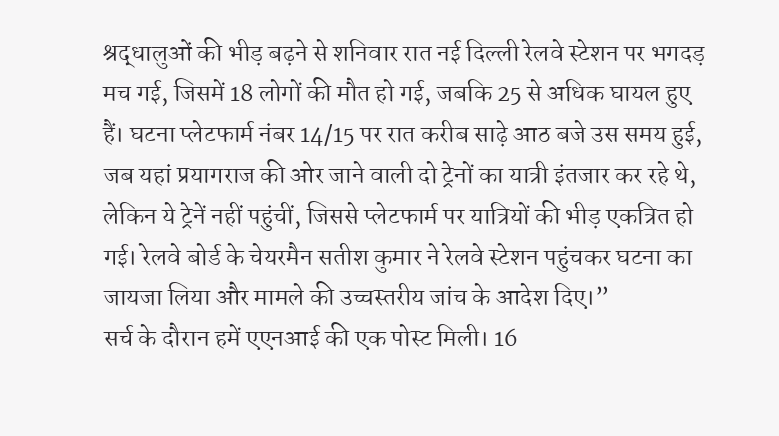श्रद्धालुओं की भीड़ बढ़ने से शनिवार रात नई दिल्ली रेलवे स्टेशन पर भगदड़ मच गई, जिसमें 18 लोगों की मौत हो गई, जबकि 25 से अधिक घायल हुए हैं। घटना प्लेटफार्म नंबर 14/15 पर रात करीब साढ़े आठ बजे उस समय हुई, जब यहां प्रयागराज की ओर जाने वाली दो ट्रेनों का यात्री इंतजार कर रहे थे, लेकिन ये ट्रेनें नहीं पहुंचीं, जिससे प्लेटफार्म पर यात्रियों की भीड़ एकत्रित हो गई। रेलवे बोर्ड के चेयरमैन सतीश कुमार ने रेलवे स्टेशन पहुंचकर घटना का जायजा लिया और मामले की उच्चस्तरीय जांच के आदेश दिए।”
सर्च के दौरान हमें एएनआई की एक पोस्ट मिली। 16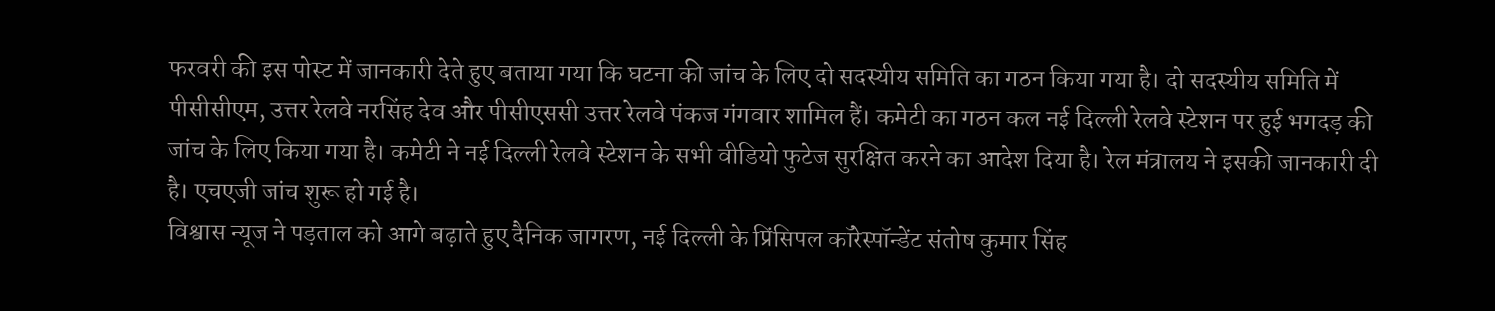फरवरी की इस पोस्ट में जानकारी देते हुए बताया गया कि घटना की जांच के लिए दो सदस्यीय समिति का गठन किया गया है। दो सदस्यीय समिति में पीसीसीएम, उत्तर रेलवे नरसिंह देव और पीसीएससी उत्तर रेलवे पंकज गंगवार शामिल हैं। कमेटी का गठन कल नई दिल्ली रेलवे स्टेशन पर हुई भगदड़ की जांच के लिए किया गया है। कमेटी ने नई दिल्ली रेलवे स्टेशन के सभी वीडियो फुटेज सुरक्षित करने का आदेश दिया है। रेल मंत्रालय ने इसकी जानकारी दी है। एचएजी जांच शुरू हो गई है।
विश्वास न्यूज ने पड़ताल को आगे बढ़ाते हुए दैनिक जागरण, नई दिल्ली के प्रिंसिपल कॉरेस्पॉन्डेंट संतोष कुमार सिंह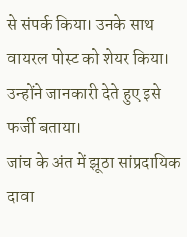से संपर्क किया। उनके साथ वायरल पोस्ट को शेयर किया। उन्होंने जानकारी देते हुए इसे फर्जी बताया।
जांच के अंत में झूठा सांप्रदायिक दावा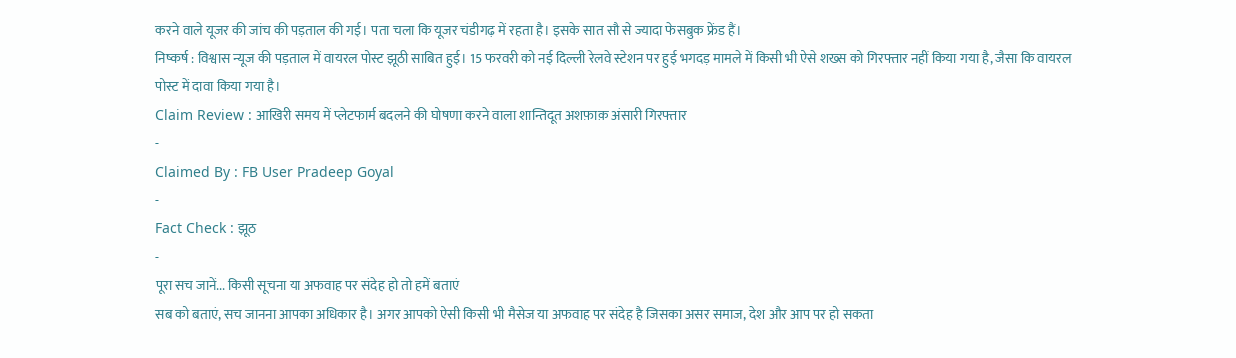करने वाले यूजर की जांच की पड़ताल की गई। पता चला कि यूजर चंडीगढ़ में रहता है। इसके सात सौ से ज्यादा फेसबुक फ्रेंड हैं।
निष्कर्ष : विश्वास न्यूज की पड़ताल में वायरल पोस्ट झूठी साबित हुई। 15 फरवरी को नई दिल्ली रेलवे स्टेशन पर हुई भगदड़ मामले में किसी भी ऐसे शख्स को गिरफ्तार नहीं किया गया है, जैसा कि वायरल पोस्ट में दावा किया गया है।
Claim Review : आखिरी समय में प्लेटफार्म बदलने की घोषणा करने वाला शान्तिदूत अशफ़ाक़ अंसारी गिरफ्तार
-
Claimed By : FB User Pradeep Goyal
-
Fact Check : झूठ
-
पूरा सच जानें... किसी सूचना या अफवाह पर संदेह हो तो हमें बताएं
सब को बताएं, सच जानना आपका अधिकार है। अगर आपको ऐसी किसी भी मैसेज या अफवाह पर संदेह है जिसका असर समाज, देश और आप पर हो सकता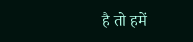है तो हमें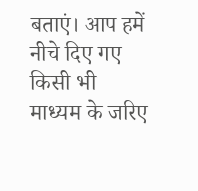बताएं। आप हमें नीचे दिए गए किसी भी माध्यम के जरिए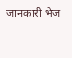जानकारी भेज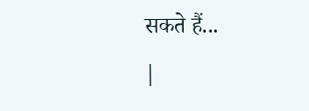सकते हैं...
|